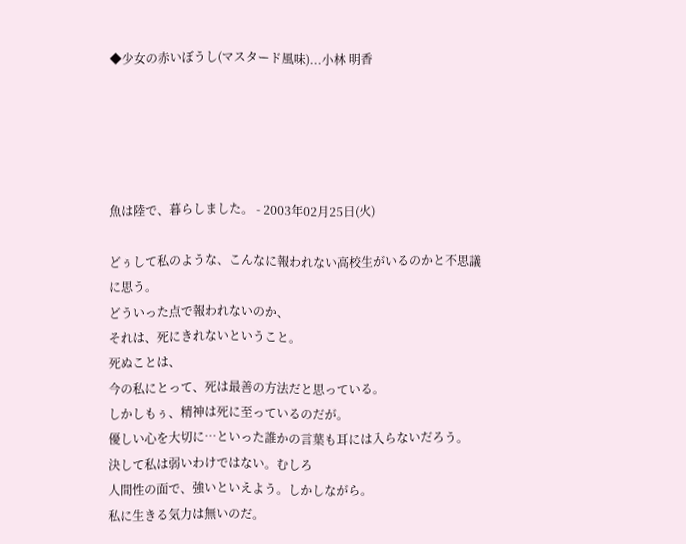◆少女の赤いぼうし(マスタード風味)...小林 明香





魚は陸で、暮らしました。 - 2003年02月25日(火)

どぅして私のような、こんなに報われない高校生がいるのかと不思議に思う。
どういった点で報われないのか、
それは、死にきれないということ。
死ぬことは、
今の私にとって、死は最善の方法だと思っている。
しかしもぅ、精神は死に至っているのだが。
優しい心を大切に…といった誰かの言葉も耳には入らないだろう。
決して私は弱いわけではない。むしろ
人間性の面で、強いといえよう。しかしながら。
私に生きる気力は無いのだ。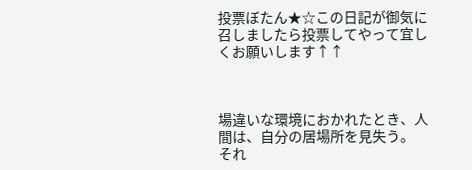投票ぼたん★☆この日記が御気に召しましたら投票してやって宜しくお願いします↑↑



場違いな環境におかれたとき、人間は、自分の居場所を見失う。
それ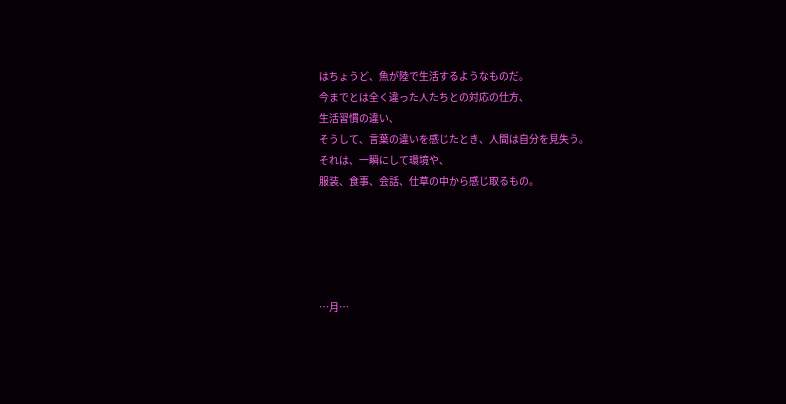はちょうど、魚が陸で生活するようなものだ。
今までとは全く違った人たちとの対応の仕方、
生活習慣の違い、
そうして、言葉の違いを感じたとき、人間は自分を見失う。
それは、一瞬にして環境や、
服装、食事、会話、仕草の中から感じ取るもの。





…月…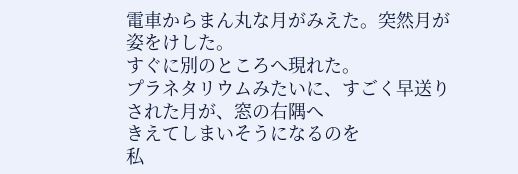電車からまん丸な月がみえた。突然月が姿をけした。
すぐに別のところへ現れた。
プラネタリウムみたいに、すごく早送りされた月が、窓の右隅へ
きえてしまいそうになるのを
私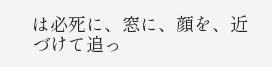は必死に、窓に、顔を、近づけて追っ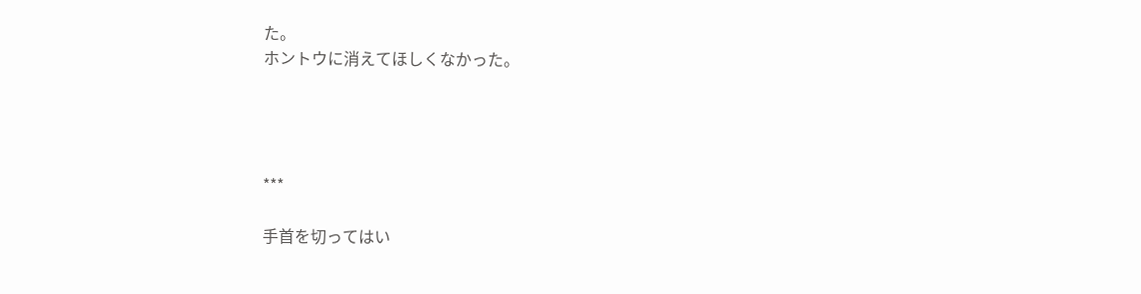た。
ホントウに消えてほしくなかった。




***

手首を切ってはい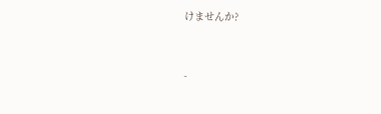けませんか?


-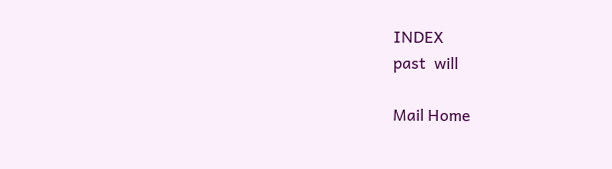INDEX
past  will

Mail Home